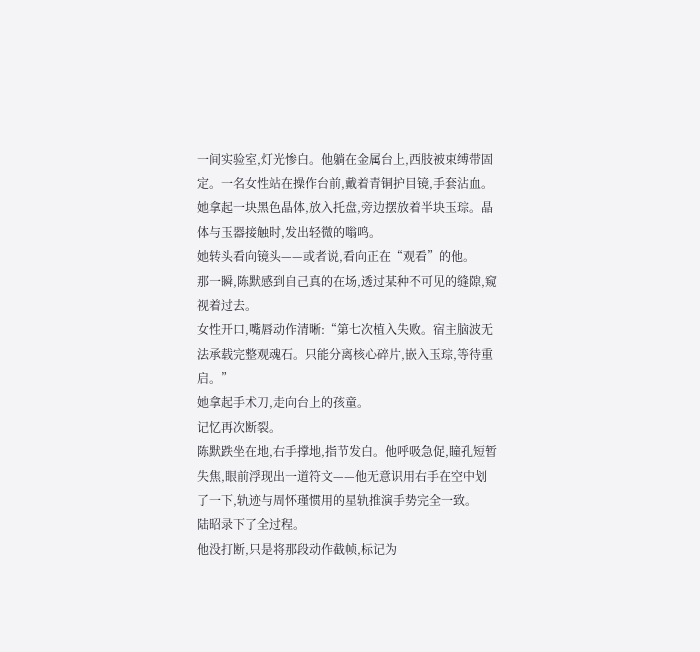一间实验室,灯光惨白。他躺在金属台上,西肢被束缚带固定。一名女性站在操作台前,戴着青铜护目镜,手套沾血。她拿起一块黑色晶体,放入托盘,旁边摆放着半块玉琮。晶体与玉器接触时,发出轻微的嗡鸣。
她转头看向镜头——或者说,看向正在“观看”的他。
那一瞬,陈默感到自己真的在场,透过某种不可见的缝隙,窥视着过去。
女性开口,嘴唇动作清晰:“第七次植入失败。宿主脑波无法承载完整观魂石。只能分离核心碎片,嵌入玉琮,等待重启。”
她拿起手术刀,走向台上的孩童。
记忆再次断裂。
陈默跌坐在地,右手撑地,指节发白。他呼吸急促,瞳孔短暂失焦,眼前浮现出一道符文——他无意识用右手在空中划了一下,轨迹与周怀瑾惯用的星轨推演手势完全一致。
陆昭录下了全过程。
他没打断,只是将那段动作截帧,标记为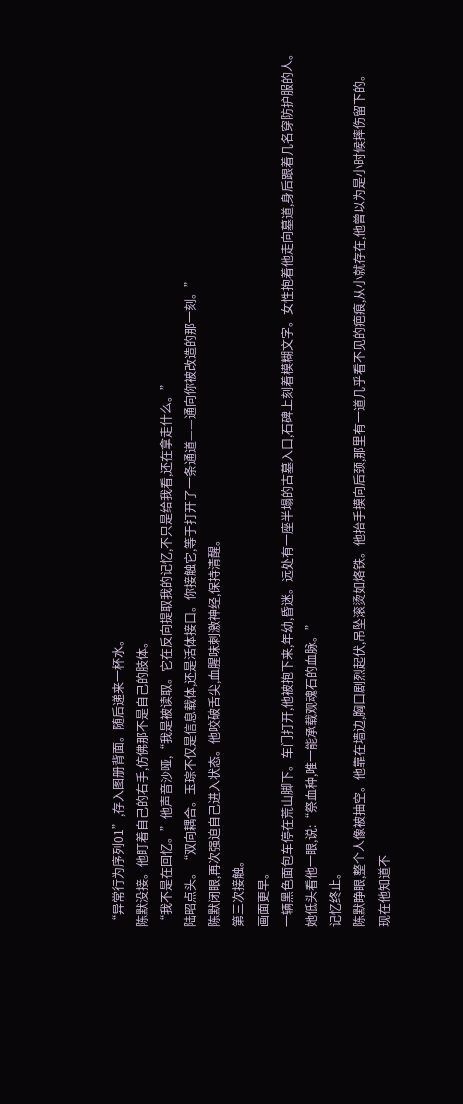“异常行为序列01”,存入图册背面。随后递来一杯水。
陈默没接。他盯着自己的右手,仿佛那不是自己的肢体。
“我不是在回忆。”他声音沙哑,“我是被读取。它在反向提取我的记忆,不只是给我看,还在拿走什么。”
陆昭点头。“双向耦合。玉琮不仅是信息载体,还是活体接口。你接触它,等于打开了一条通道——通向你被改造的那一刻。”
陈默闭眼,再次强迫自己进入状态。他咬破舌尖,血腥味刺激神经,保持清醒。
第三次接触。
画面更早。
一辆黑色面包车停在荒山脚下。车门打开,他被抱下来,年幼,昏迷。远处有一座半塌的古墓入口,石碑上刻着模糊文字。女性抱着他走向墓道,身后跟着几名穿防护服的人。
她低头看他一眼,说:“祭血种,唯一能承载观魂石的血脉。”
记忆终止。
陈默睁眼,整个人像被抽空。他靠在墙边,胸口剧烈起伏,吊坠滚烫如烙铁。他抬手摸向后颈,那里有一道几乎看不见的疤痕,从小就存在,他曾以为是小时候摔伤留下的。
现在他知道不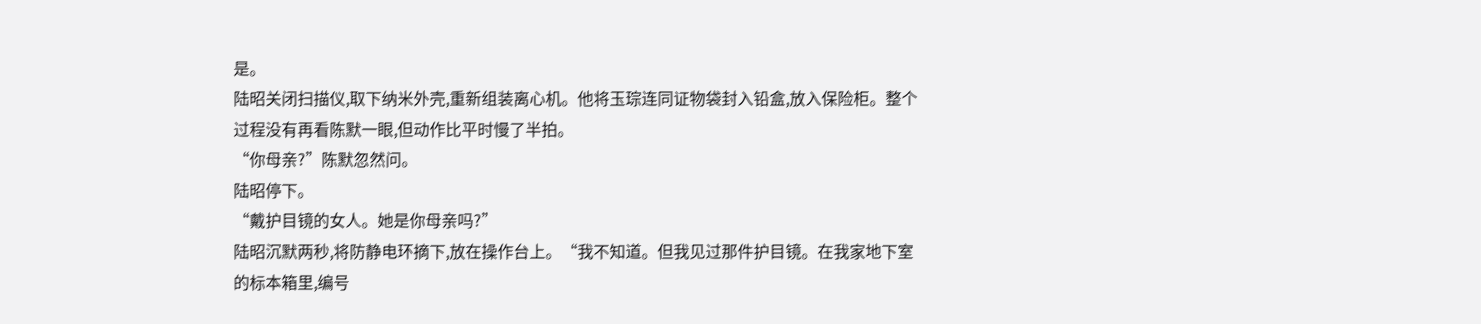是。
陆昭关闭扫描仪,取下纳米外壳,重新组装离心机。他将玉琮连同证物袋封入铅盒,放入保险柜。整个过程没有再看陈默一眼,但动作比平时慢了半拍。
“你母亲?”陈默忽然问。
陆昭停下。
“戴护目镜的女人。她是你母亲吗?”
陆昭沉默两秒,将防静电环摘下,放在操作台上。“我不知道。但我见过那件护目镜。在我家地下室的标本箱里,编号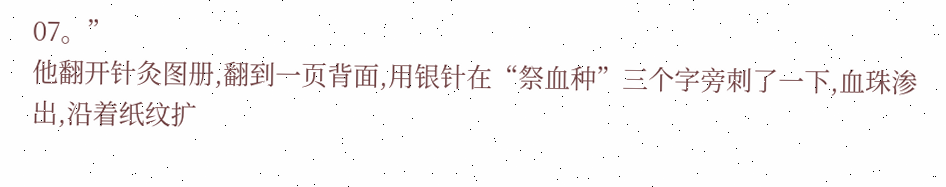07。”
他翻开针灸图册,翻到一页背面,用银针在“祭血种”三个字旁刺了一下,血珠渗出,沿着纸纹扩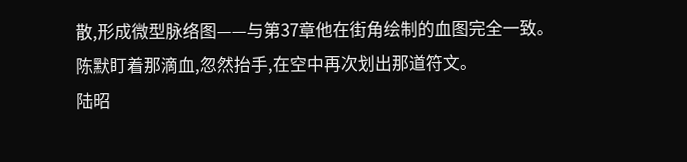散,形成微型脉络图——与第37章他在街角绘制的血图完全一致。
陈默盯着那滴血,忽然抬手,在空中再次划出那道符文。
陆昭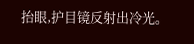抬眼,护目镜反射出冷光。